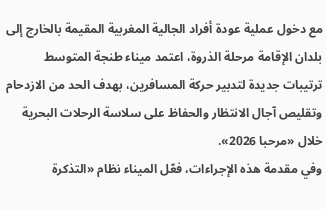مع دخول عملية عودة أفراد الجالية المغربية المقيمة بالخارج إلى بلدان الإقامة مرحلة الذروة، اعتمد ميناء طنجة المتوسط ترتيبات جديدة لتدبير حركة المسافرين، بهدف الحد من الازدحام وتقليص آجال الانتظار والحفاظ على سلاسة الرحلات البحرية خلال «مرحبا 2026».
وفي مقدمة هذه الإجراءات، فعّل الميناء نظام «التذكرة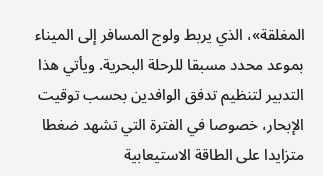المغلقة»، الذي يربط ولوج المسافر إلى الميناء بموعد محدد مسبقا للرحلة البحرية. ويأتي هذا التدبير لتنظيم تدفق الوافدين بحسب توقيت الإبحار، خصوصا في الفترة التي تشهد ضغطا متزايدا على الطاقة الاستيعابية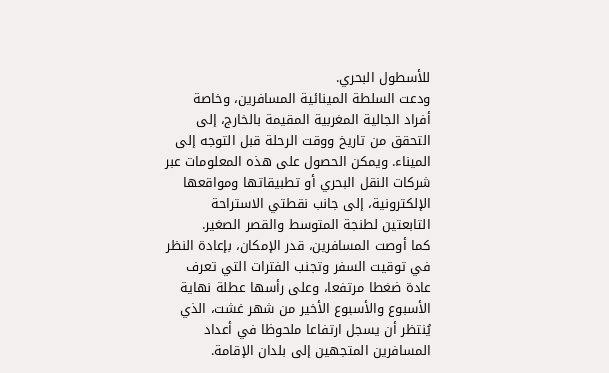للأسطول البحري.
ودعت السلطة المينائية المسافرين، وخاصة أفراد الجالية المغربية المقيمة بالخارج، إلى التحقق من تاريخ ووقت الرحلة قبل التوجه إلى الميناء. ويمكن الحصول على هذه المعلومات عبر شركات النقل البحري أو تطبيقاتها ومواقعها الإلكترونية، إلى جانب نقطتي الاستراحة التابعتين لطنجة المتوسط والقصر الصغير.
كما أوصت المسافرين، قدر الإمكان، بإعادة النظر في توقيت السفر وتجنب الفترات التي تعرف عادة ضغطا مرتفعا، وعلى رأسها عطلة نهاية الأسبوع والأسبوع الأخير من شهر غشت، الذي يُنتظر أن يسجل ارتفاعا ملحوظا في أعداد المسافرين المتجهين إلى بلدان الإقامة.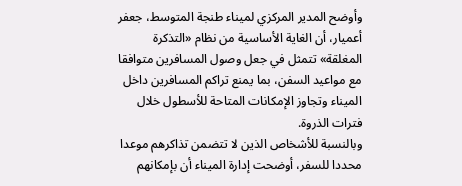وأوضح المدير المركزي لميناء طنجة المتوسط، جعفر أعميار، أن الغاية الأساسية من نظام «التذكرة المغلقة» تتمثل في جعل وصول المسافرين متوافقا مع مواعيد السفن، بما يمنع تراكم المسافرين داخل الميناء وتجاوز الإمكانات المتاحة للأسطول خلال فترات الذروة.
وبالنسبة للأشخاص الذين لا تتضمن تذاكرهم موعدا محددا للسفر، أوضحت إدارة الميناء أن بإمكانهم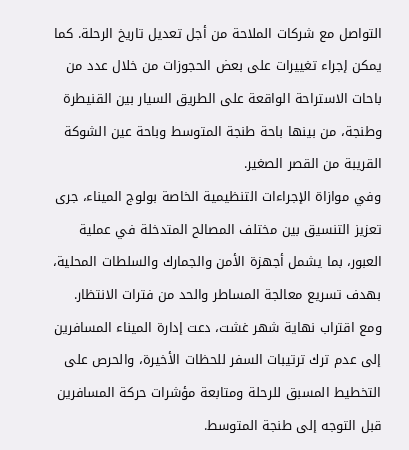التواصل مع شركات الملاحة من أجل تعديل تاريخ الرحلة. كما يمكن إجراء تغييرات على بعض الحجوزات من خلال عدد من باحات الاستراحة الواقعة على الطريق السيار بين القنيطرة وطنجة، من بينها باحة طنجة المتوسط وباحة عين الشوكة القريبة من القصر الصغير.
وفي موازاة الإجراءات التنظيمية الخاصة بولوج الميناء، جرى تعزيز التنسيق بين مختلف المصالح المتدخلة في عملية العبور، بما يشمل أجهزة الأمن والجمارك والسلطات المحلية، بهدف تسريع معالجة المساطر والحد من فترات الانتظار.
ومع اقتراب نهاية شهر غشت، دعت إدارة الميناء المسافرين إلى عدم ترك ترتيبات السفر للحظات الأخيرة، والحرص على التخطيط المسبق للرحلة ومتابعة مؤشرات حركة المسافرين قبل التوجه إلى طنجة المتوسط.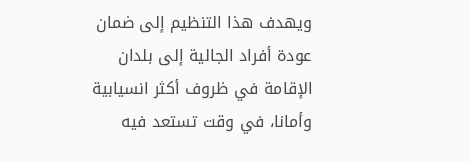ويهدف هذا التنظيم إلى ضمان عودة أفراد الجالية إلى بلدان الإقامة في ظروف أكثر انسيابية وأمانا، في وقت تستعد فيه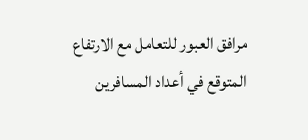مرافق العبور للتعامل مع الارتفاع المتوقع في أعداد المسافرين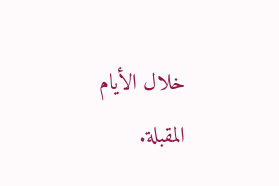خلال الأيام المقبلة.